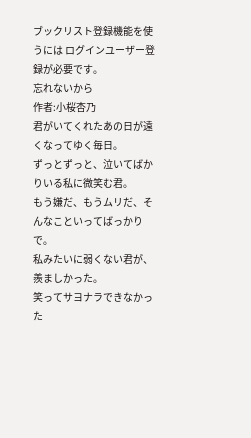ブックリスト登録機能を使うには ログインユーザー登録が必要です。
忘れないから
作者:小桜杏乃
君がいてくれたあの日が遠くなってゆく毎日。
ずっとずっと、泣いてばかりいる私に微笑む君。
もう嫌だ、もうムリだ、そんなこといってばっかりで。
私みたいに弱くない君が、羨ましかった。
笑ってサヨナラできなかった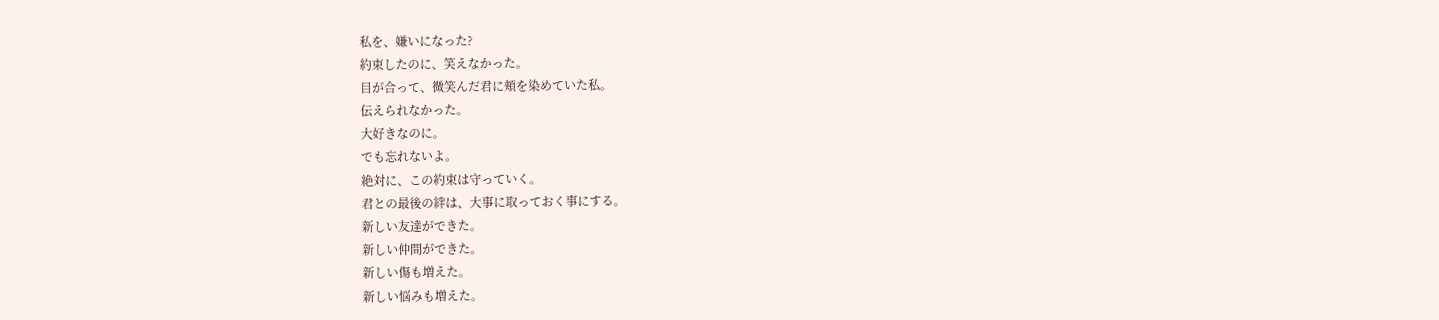私を、嫌いになった?
約束したのに、笑えなかった。
目が合って、微笑んだ君に頬を染めていた私。
伝えられなかった。
大好きなのに。
でも忘れないよ。
絶対に、この約束は守っていく。
君との最後の絆は、大事に取っておく事にする。
新しい友達ができた。
新しい仲間ができた。
新しい傷も増えた。
新しい悩みも増えた。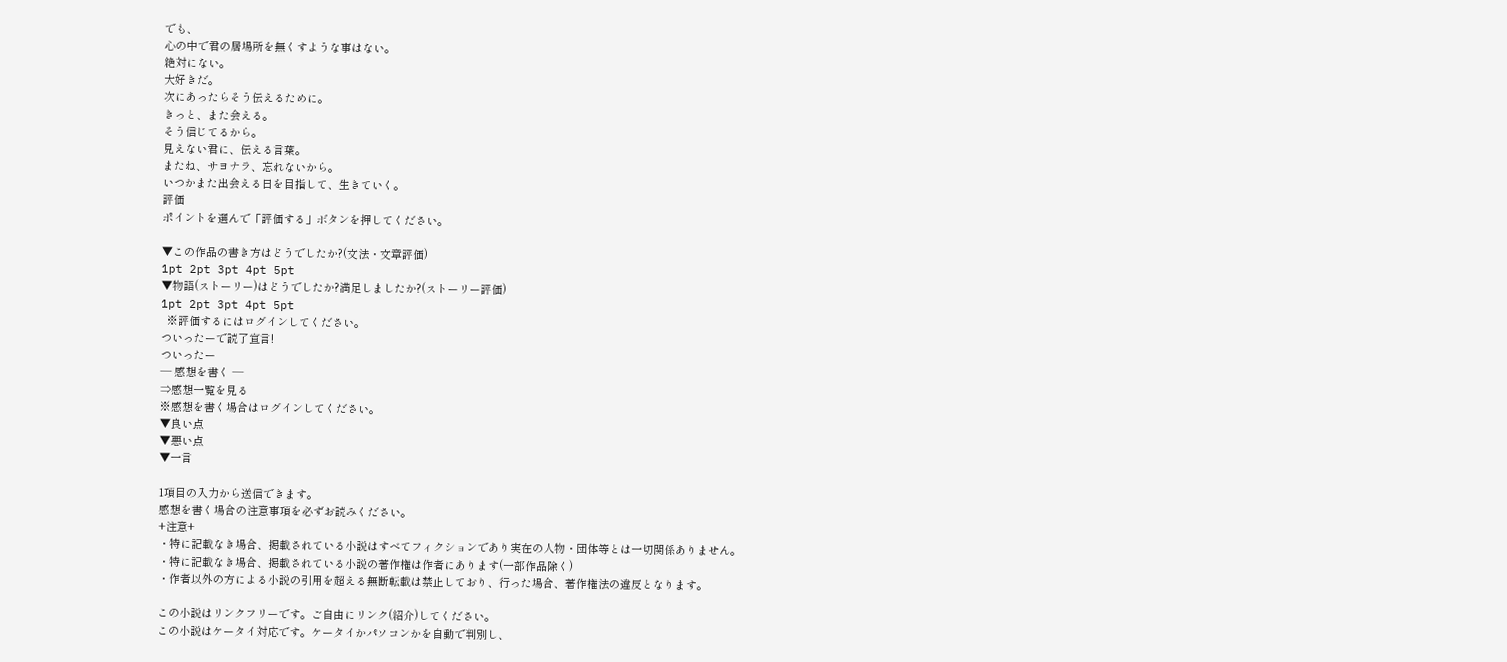でも、
心の中で君の居場所を無くすような事はない。
絶対にない。
大好きだ。
次にあったらそう伝えるために。
きっと、また会える。
そう信じてるから。
見えない君に、伝える言葉。
またね、サヨナラ、忘れないから。
いつかまた出会える日を目指して、生きていく。
評価
ポイントを選んで「評価する」ボタンを押してください。

▼この作品の書き方はどうでしたか?(文法・文章評価)
1pt 2pt 3pt 4pt 5pt
▼物語(ストーリー)はどうでしたか?満足しましたか?(ストーリー評価)
1pt 2pt 3pt 4pt 5pt
  ※評価するにはログインしてください。
ついったーで読了宣言!
ついったー
― 感想を書く ―
⇒感想一覧を見る
※感想を書く場合はログインしてください。
▼良い点
▼悪い点
▼一言

1項目の入力から送信できます。
感想を書く場合の注意事項を必ずお読みください。
+注意+
・特に記載なき場合、掲載されている小説はすべてフィクションであり実在の人物・団体等とは一切関係ありません。
・特に記載なき場合、掲載されている小説の著作権は作者にあります(一部作品除く)
・作者以外の方による小説の引用を超える無断転載は禁止しており、行った場合、著作権法の違反となります。

この小説はリンクフリーです。ご自由にリンク(紹介)してください。
この小説はケータイ対応です。ケータイかパソコンかを自動で判別し、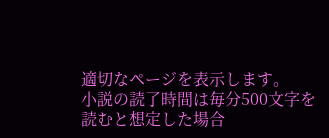適切なページを表示します。
小説の読了時間は毎分500文字を読むと想定した場合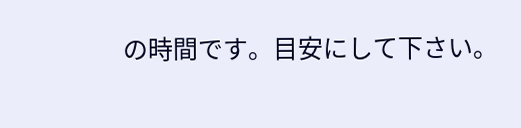の時間です。目安にして下さい。